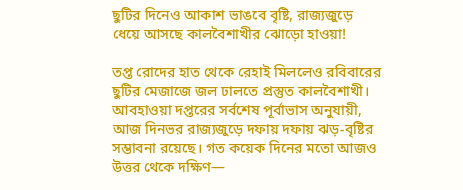ছুটির দিনেও আকাশ ভাঙবে বৃষ্টি, রাজ্যজুড়ে ধেয়ে আসছে কালবৈশাখীর ঝোড়ো হাওয়া!

তপ্ত রোদের হাত থেকে রেহাই মিললেও রবিবারের ছুটির মেজাজে জল ঢালতে প্রস্তুত কালবৈশাখী। আবহাওয়া দপ্তরের সর্বশেষ পূর্বাভাস অনুযায়ী, আজ দিনভর রাজ্যজুড়ে দফায় দফায় ঝড়-বৃষ্টির সম্ভাবনা রয়েছে। গত কয়েক দিনের মতো আজও উত্তর থেকে দক্ষিণ—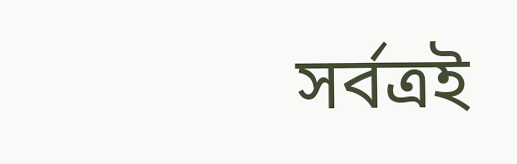সর্বত্রই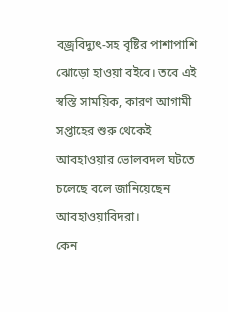বজ্রবিদ্যুৎ-সহ বৃষ্টির পাশাপাশি ঝোড়ো হাওয়া বইবে। তবে এই স্বস্তি সাময়িক, কারণ আগামী সপ্তাহের শুরু থেকেই আবহাওয়ার ভোলবদল ঘটতে চলেছে বলে জানিয়েছেন আবহাওয়াবিদরা।
কেন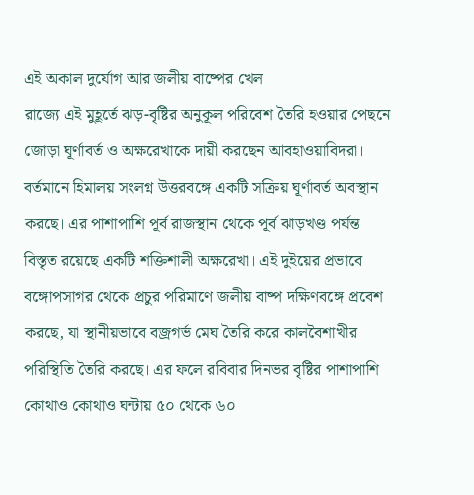এই অকাল দুর্যোগ আর জলীয় বাষ্পের খেল
রাজ্যে এই মুহূর্তে ঝড়-বৃষ্টির অনুকূল পরিবেশ তৈরি হওয়ার পেছনে জোড়া ঘূর্ণাবর্ত ও অক্ষরেখাকে দায়ী করছেন আবহাওয়াবিদরা। বর্তমানে হিমালয় সংলগ্ন উত্তরবঙ্গে একটি সক্রিয় ঘূর্ণাবর্ত অবস্থান করছে। এর পাশাপাশি পূর্ব রাজস্থান থেকে পূর্ব ঝাড়খণ্ড পর্যন্ত বিস্তৃত রয়েছে একটি শক্তিশালী অক্ষরেখা। এই দুইয়ের প্রভাবে বঙ্গোপসাগর থেকে প্রচুর পরিমাণে জলীয় বাষ্প দক্ষিণবঙ্গে প্রবেশ করছে, যা স্থানীয়ভাবে বজ্রগর্ভ মেঘ তৈরি করে কালবৈশাখীর পরিস্থিতি তৈরি করছে। এর ফলে রবিবার দিনভর বৃষ্টির পাশাপাশি কোথাও কোথাও ঘন্টায় ৫০ থেকে ৬০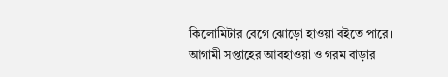কিলোমিটার বেগে ঝোড়ো হাওয়া বইতে পারে।
আগামী সপ্তাহের আবহাওয়া ও গরম বাড়ার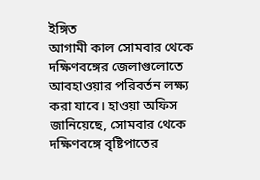ইঙ্গিত
আগামী কাল সোমবার থেকে দক্ষিণবঙ্গের জেলাগুলোতে আবহাওয়ার পরিবর্তন লক্ষ্য করা যাবে। হাওয়া অফিস জানিয়েছে, সোমবার থেকে দক্ষিণবঙ্গে বৃষ্টিপাতের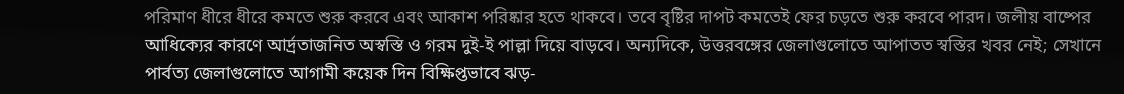পরিমাণ ধীরে ধীরে কমতে শুরু করবে এবং আকাশ পরিষ্কার হতে থাকবে। তবে বৃষ্টির দাপট কমতেই ফের চড়তে শুরু করবে পারদ। জলীয় বাষ্পের আধিক্যের কারণে আর্দ্রতাজনিত অস্বস্তি ও গরম দুই-ই পাল্লা দিয়ে বাড়বে। অন্যদিকে, উত্তরবঙ্গের জেলাগুলোতে আপাতত স্বস্তির খবর নেই; সেখানে পার্বত্য জেলাগুলোতে আগামী কয়েক দিন বিক্ষিপ্তভাবে ঝড়-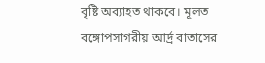বৃষ্টি অব্যাহত থাকবে। মূলত বঙ্গোপসাগরীয় আর্দ্র বাতাসের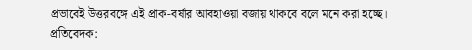প্রভাবেই উত্তরবঙ্গে এই প্রাক-বর্ষার আবহাওয়া বজায় থাকবে বলে মনে করা হচ্ছে।
প্রতিবেদক: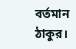বর্তমান ঠাকুর।